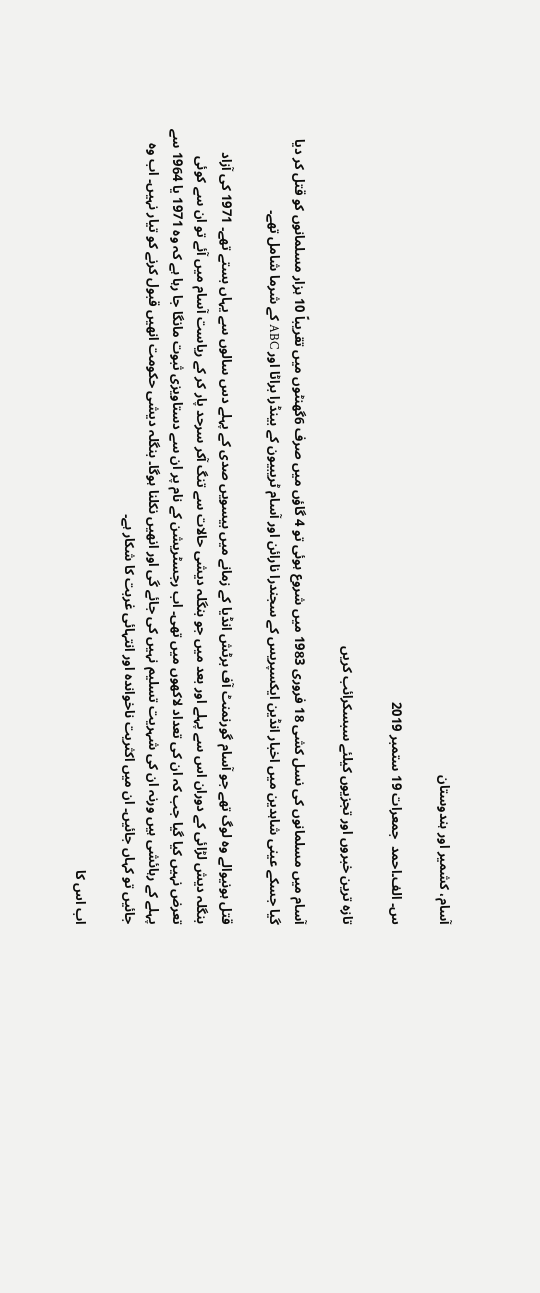آسام، کشمیر اور ہندوستان

س۔ الف۔احمد  جمعرات 19 ستمبر 2019

تازہ ترین خبروں اور تجزیوں کیلئے سبسکرائب کریں

آسام میں مسلمانوں کی نسل کشی 18 فروری 1983 میں شروع ہوئی تو 4 گاؤں میں صرف 6گھنٹوں میں تقریباً 10 ہزار مسلمانوں کو قتل کر دیا گیا جسکے عینی شاہدین میں اخبار انڈین ایکسپریس کے سجندرا نارائن اور آسام ٹریبیون کے بینڈرا براٹا اور ABC کے شرما شامل تھے۔

قتل ہونیوالے وہ لوگ تھے جو آسام گورنمنٹ آف برٹش انڈیا کے زمانے میں بیسویں صدی کے پہلے دس سالوں سے یہاں بستے تھے۔ 1971 کی آزاد بنگلہ دیش لڑائی کے دوران اس سے پہلے اور بعد میں جو بنگلہ دیشی حالات سے تنگ آکر سرحد پار کر کے ریاست آسام میں آئے تو ان سے کوئی تعرض نہیں کیا گیا جب کہ ان کی تعداد لاکھوں میں تھی۔ اب رجسٹریشن کے نام پر ان سے دستاویزی ثبوت مانگا جا رہا ہے کہ وہ 1971 یا 1964 سے پہلے کے رہائشی ہیں ورنہ ان کی شہریت تسلیم نہیں کی جائے گی اور انھیں نکلنا ہوگا۔ بنگلہ دیشی حکومت انھیں قبول کرنے کو تیار نہیں۔ اب وہ جائیں تو کہاں جائیں۔ ان میں اکثریت ناخواندہ اور انتہائی غربت کا شکار ہے۔

اب اس کا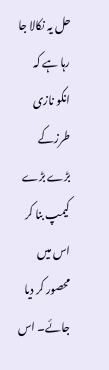حل یہ نکالا جا رہا ہے کہ انکو نازی طرزکے بڑے بڑے کیمپ بنا کر اس میں محصور کر دیا جائے۔ اس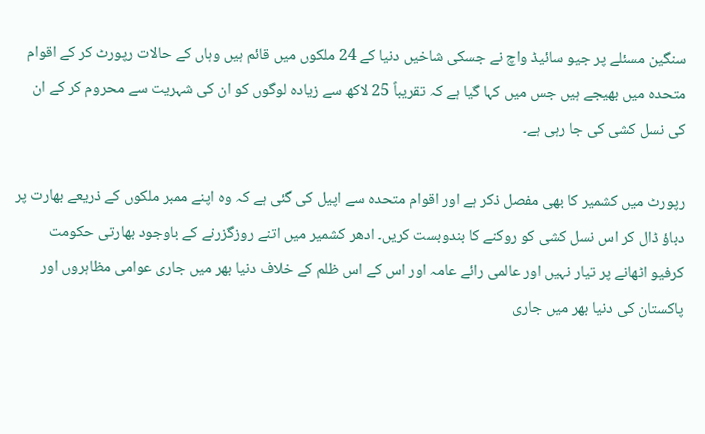سنگین مسئلے پر جیو سائیڈ واچ نے جسکی شاخیں دنیا کے 24 ملکوں میں قائم ہیں وہاں کے حالات رپورٹ کر کے اقوام متحدہ میں بھیجے ہیں جس میں کہا گیا ہے کہ تقریباً 25 لاکھ سے زیادہ لوگوں کو ان کی شہریت سے محروم کر کے ان کی نسل کشی کی جا رہی ہے۔

رپورٹ میں کشمیر کا بھی مفصل ذکر ہے اور اقوام متحدہ سے اپیل کی گئی ہے کہ وہ اپنے ممبر ملکوں کے ذریعے بھارت پر دباؤ ڈال کر اس نسل کشی کو روکنے کا بندوبست کریں۔ ادھر کشمیر میں اتنے روزگزرنے کے باوجود بھارتی حکومت کرفیو اٹھانے پر تیار نہیں اور عالمی رائے عامہ اور اس کے اس ظلم کے خلاف دنیا بھر میں جاری عوامی مظاہروں اور پاکستان کی دنیا بھر میں جاری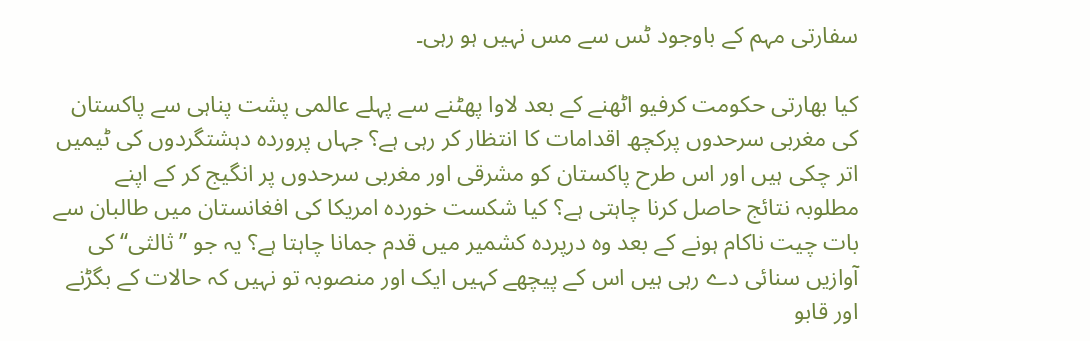سفارتی مہم کے باوجود ٹس سے مس نہیں ہو رہی۔

کیا بھارتی حکومت کرفیو اٹھنے کے بعد لاوا پھٹنے سے پہلے عالمی پشت پناہی سے پاکستان کی مغربی سرحدوں پرکچھ اقدامات کا انتظار کر رہی ہے؟ جہاں پروردہ دہشتگردوں کی ٹیمیں اتر چکی ہیں اور اس طرح پاکستان کو مشرقی اور مغربی سرحدوں پر انگیج کر کے اپنے مطلوبہ نتائج حاصل کرنا چاہتی ہے؟ کیا شکست خوردہ امریکا کی افغانستان میں طالبان سے بات چیت ناکام ہونے کے بعد وہ درپردہ کشمیر میں قدم جمانا چاہتا ہے؟ یہ جو ’’ ثالثی‘‘ کی آوازیں سنائی دے رہی ہیں اس کے پیچھے کہیں ایک اور منصوبہ تو نہیں کہ حالات کے بگڑنے اور قابو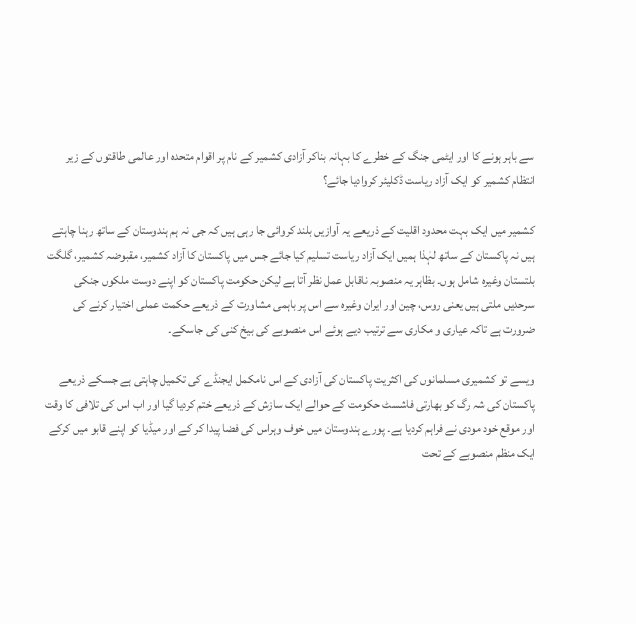سے باہر ہونے کا اور ایٹمی جنگ کے خطرے کا بہانہ بناکر آزادی کشمیر کے نام پر اقوام متحدہ اور عالمی طاقتوں کے زیر انتظام کشمیر کو ایک آزاد ریاست ڈکلیئر کروادیا جائے؟

کشمیر میں ایک بہت محدود اقلیت کے ذریعے یہ آوازیں بلند کروائی جا رہی ہیں کہ جی نہ ہم ہندوستان کے ساتھ رہنا چاہتے ہیں نہ پاکستان کے ساتھ لہٰذا ہمیں ایک آزاد ریاست تسلیم کیا جائے جس میں پاکستان کا آزاد کشمیر، مقبوضہ کشمیر، گلگت بلتستان وغیرہ شامل ہوں۔ بظاہر یہ منصوبہ ناقابل عمل نظر آتا ہے لیکن حکومت پاکستان کو اپنے دوست ملکوں جنکی سرحدیں ملتی ہیں یعنی روس، چین اور ایران وغیرہ سے اس پر باہمی مشاورت کے ذریعے حکمت عملی اختیار کرنے کی ضرورت ہے تاکہ عیاری و مکاری سے ترتیب دیے ہوئے اس منصوبے کی بیخ کنی کی جاسکے۔

ویسے تو کشمیری مسلمانوں کی اکثریت پاکستان کی آزادی کے اس نامکمل ایجنڈے کی تکمیل چاہتی ہے جسکے ذریعے پاکستان کی شہ رگ کو بھارتی فاشسٹ حکومت کے حوالے ایک سازش کے ذریعے ختم کردیا گیا اور اب اس کی تلافی کا وقت اور موقع خود مودی نے فراہم کردیا ہے۔ پورے ہندوستان میں خوف وہراس کی فضا پیدا کر کے اور میڈیا کو اپنے قابو میں کرکے ایک منظم منصوبے کے تحت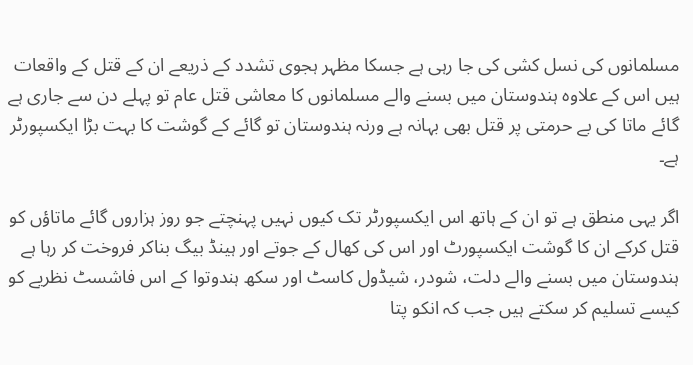مسلمانوں کی نسل کشی کی جا رہی ہے جسکا مظہر ہجوی تشدد کے ذریعے ان کے قتل کے واقعات ہیں اس کے علاوہ ہندوستان میں بسنے والے مسلمانوں کا معاشی قتل عام تو پہلے دن سے جاری ہے گائے ماتا کی بے حرمتی پر قتل بھی بہانہ ہے ورنہ ہندوستان تو گائے کے گوشت کا بہت بڑا ایکسپورٹر ہے۔

اگر یہی منطق ہے تو ان کے ہاتھ اس ایکسپورٹر تک کیوں نہیں پہنچتے جو روز ہزاروں گائے ماتاؤں کو قتل کرکے ان کا گوشت ایکسپورٹ اور اس کی کھال کے جوتے اور ہینڈ بیگ بناکر فروخت کر رہا ہے ہندوستان میں بسنے والے دلت، شودر، شیڈول کاسٹ اور سکھ ہندوتوا کے اس فاشسٹ نظریے کو کیسے تسلیم کر سکتے ہیں جب کہ انکو پتا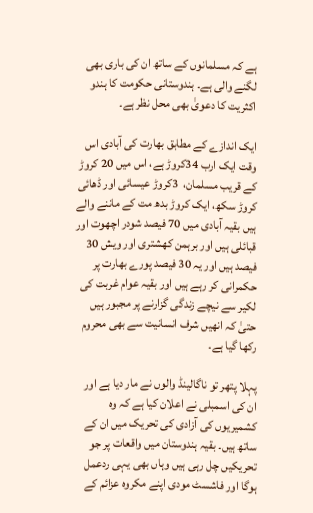ہے کہ مسلمانوں کے ساتھ ان کی باری بھی لگنے والی ہے۔ ہندوستانی حکومت کا ہندو اکثریت کا دعویٰ بھی محل نظر ہے۔

ایک اندازے کے مطابق بھارت کی آبادی اس وقت ایک ارب 34کروڑ ہے، اس میں 20 کروڑ کے قریب مسلمان،  3کروڑ عیسائی اور ڈھائی کروڑ سکھ، ایک کروڑ بدھ مت کے ماننے والے ہیں بقیہ آبادی میں 70 فیصد شودر اچھوت اور قبائلی ہیں اور برہمن کھشتری اور ویش 30 فیصد ہیں اور یہ 30 فیصد پورے بھارت پر حکمرانی کر رہے ہیں اور بقیہ عوام غربت کی لکیر سے نیچے زندگی گزارنے پر مجبور ہیں حتیٰ کہ انھیں شرف انسانیت سے بھی محروم رکھا گیا ہے۔

پہلا پتھر تو ناگالینڈ والوں نے مار دیا ہے اور ان کی اسمبلی نے اعلان کیا ہے کہ وہ کشمیریوں کی آزادی کی تحریک میں ان کے ساتھ ہیں۔ بقیہ ہندوستان میں واقعات پر جو تحریکیں چل رہی ہیں وہاں بھی یہی ردعمل ہوگا اور فاشسٹ مودی اپنے مکروہ عزائم کے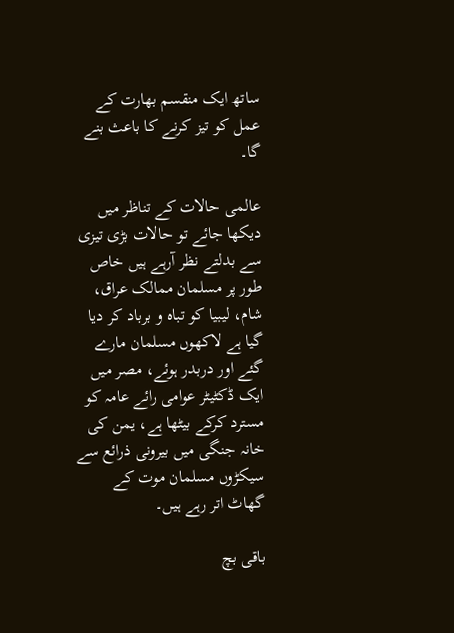ساتھ ایک منقسم بھارت کے عمل کو تیز کرنے کا باعث بنے گا۔

عالمی حالات کے تناظر میں دیکھا جائے تو حالات بڑی تیزی سے بدلتے نظر آرہے ہیں خاص طور پر مسلمان ممالک عراق، شام، لیبیا کو تباہ و برباد کر دیا گیا ہے لاکھوں مسلمان مارے گئے اور دربدر ہوئے، مصر میں ایک ڈکٹیٹر عوامی رائے عامہ کو مسترد کرکے بیٹھا ہے، یمن کی خانہ جنگی میں بیرونی ذرائع سے سیکڑوں مسلمان موت کے گھاٹ اتر رہے ہیں۔

باقی بچ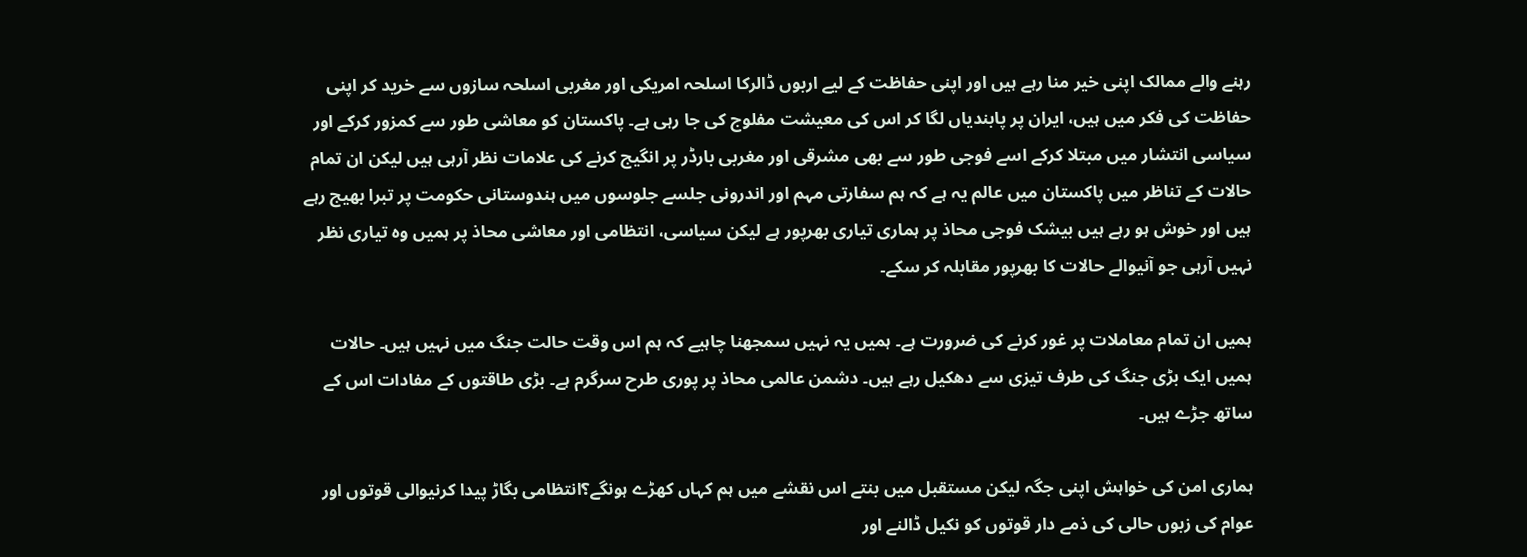رہنے والے ممالک اپنی خیر منا رہے ہیں اور اپنی حفاظت کے لیے اربوں ڈالرکا اسلحہ امریکی اور مغربی اسلحہ سازوں سے خرید کر اپنی حفاظت کی فکر میں ہیں، ایران پر پابندیاں لگا کر اس کی معیشت مفلوج کی جا رہی ہے۔ پاکستان کو معاشی طور سے کمزور کرکے اور سیاسی انتشار میں مبتلا کرکے اسے فوجی طور سے بھی مشرقی اور مغربی بارڈر پر انگیج کرنے کی علامات نظر آرہی ہیں لیکن ان تمام حالات کے تناظر میں پاکستان میں عالم یہ ہے کہ ہم سفارتی مہم اور اندرونی جلسے جلوسوں میں ہندوستانی حکومت پر تبرا بھیج رہے ہیں اور خوش ہو رہے ہیں بیشک فوجی محاذ پر ہماری تیاری بھرپور ہے لیکن سیاسی، انتظامی اور معاشی محاذ پر ہمیں وہ تیاری نظر نہیں آرہی جو آنیوالے حالات کا بھرپور مقابلہ کر سکے۔

ہمیں ان تمام معاملات پر غور کرنے کی ضرورت ہے۔ ہمیں یہ نہیں سمجھنا چاہیے کہ ہم اس وقت حالت جنگ میں نہیں ہیں۔ حالات ہمیں ایک بڑی جنگ کی طرف تیزی سے دھکیل رہے ہیں۔ دشمن عالمی محاذ پر پوری طرح سرگرم ہے۔ بڑی طاقتوں کے مفادات اس کے ساتھ جڑے ہیں۔

ہماری امن کی خواہش اپنی جگہ لیکن مستقبل میں بنتے اس نقشے میں ہم کہاں کھڑے ہونگے؟انتظامی بگاڑ پیدا کرنیوالی قوتوں اور عوام کی زبوں حالی کی ذمے دار قوتوں کو نکیل ڈالنے اور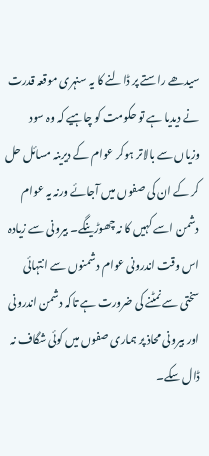سیدھے راستے پر ڈالنے کا یہ سنہری موقعہ قدرت نے دیدیا ہے تو حکومت کو چاہیے کہ وہ سود وزیاں سے بالاتر ہوکر عوام کے دیرینہ مسائل حل کر کے ان کی صفوں میں آجائے ورنہ یہ عوام دشمن اسے کہیں کا نہ چھوڑینگے۔ بیرونی سے زیادہ اس وقت اندرونی عوام دشمنوں سے انتہائی سختی سے نمٹنے کی ضرورت ہے تاکہ دشمن اندرونی اور بیرونی محاذ پر ہماری صفوں میں کوئی شگاف نہ ڈال سکے۔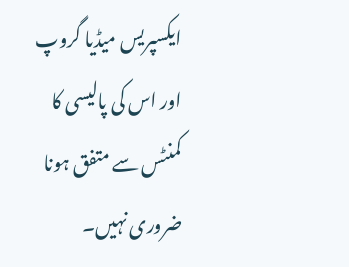ایکسپریس میڈیا گروپ اور اس کی پالیسی کا کمنٹس سے متفق ہونا ضروری نہیں۔